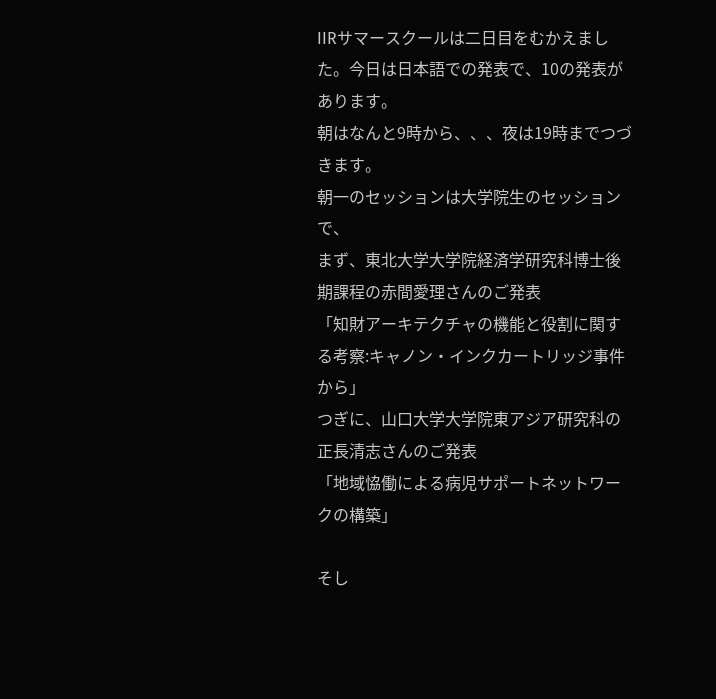IIRサマースクールは二日目をむかえました。今日は日本語での発表で、10の発表があります。
朝はなんと9時から、、、夜は19時までつづきます。
朝一のセッションは大学院生のセッションで、
まず、東北大学大学院経済学研究科博士後期課程の赤間愛理さんのご発表
「知財アーキテクチャの機能と役割に関する考察:キャノン・インクカートリッジ事件から」
つぎに、山口大学大学院東アジア研究科の正長清志さんのご発表
「地域恊働による病児サポートネットワークの構築」

そし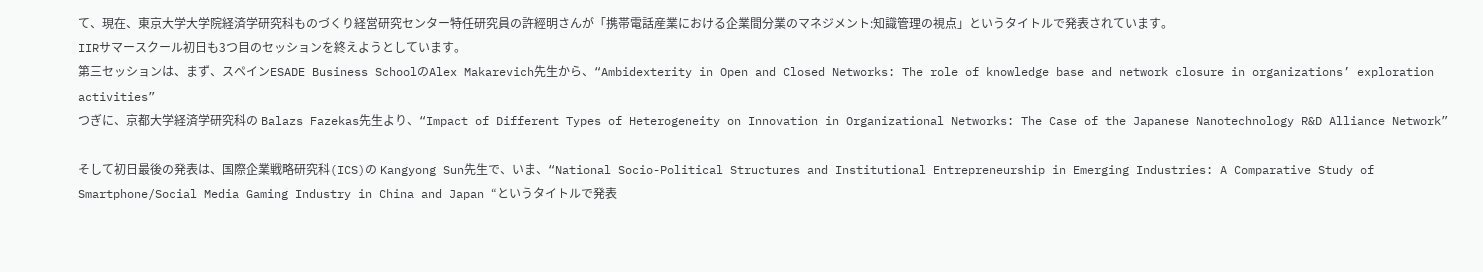て、現在、東京大学大学院経済学研究科ものづくり経営研究センター特任研究員の許經明さんが「携帯電話産業における企業間分業のマネジメント:知識管理の視点」というタイトルで発表されています。
IIRサマースクール初日も3つ目のセッションを終えようとしています。
第三セッションは、まず、スペインESADE Business SchoolのAlex Makarevich先生から、“Ambidexterity in Open and Closed Networks: The role of knowledge base and network closure in organizations’ exploration activities”
つぎに、京都大学経済学研究科の Balazs Fazekas先生より、“Impact of Different Types of Heterogeneity on Innovation in Organizational Networks: The Case of the Japanese Nanotechnology R&D Alliance Network”

そして初日最後の発表は、国際企業戦略研究科(ICS)の Kangyong Sun先生で、いま、“National Socio-Political Structures and Institutional Entrepreneurship in Emerging Industries: A Comparative Study of Smartphone/Social Media Gaming Industry in China and Japan “というタイトルで発表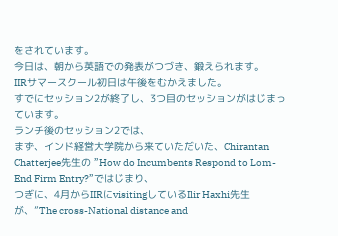をされています。
今日は、朝から英語での発表がつづき、鍛えられます。
IIRサマースクール初日は午後をむかえました。
すでにセッション2が終了し、3つ目のセッションがはじまっています。
ランチ後のセッション2では、
まず、インド経営大学院から来ていただいた、Chirantan Chatterjee先生の ”How do Incumbents Respond to Lom-End Firm Entry?”ではじまり、
つぎに、4月からIIRにvisitingしているIlir Haxhi先生が、”The cross-National distance and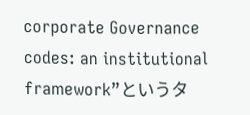corporate Governance codes: an institutional framework”というタ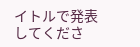イトルで発表してくださ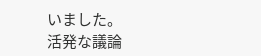いました。
活発な議論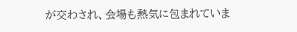が交わされ、会場も熱気に包まれていま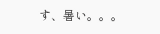す、暑い。。。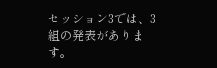セッション3では、3組の発表があります。